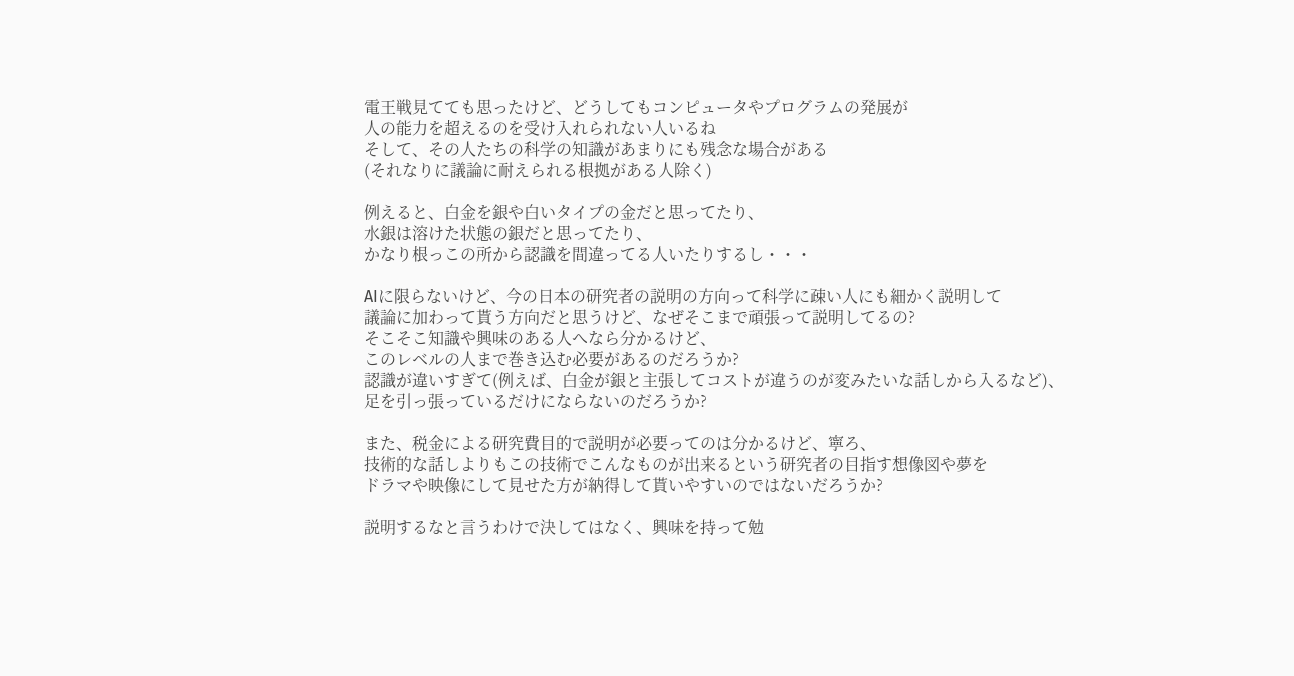電王戦見てても思ったけど、どうしてもコンピュータやプログラムの発展が
人の能力を超えるのを受け入れられない人いるね
そして、その人たちの科学の知識があまりにも残念な場合がある
(それなりに議論に耐えられる根拠がある人除く)

例えると、白金を銀や白いタイプの金だと思ってたり、
水銀は溶けた状態の銀だと思ってたり、
かなり根っこの所から認識を間違ってる人いたりするし・・・

AIに限らないけど、今の日本の研究者の説明の方向って科学に疎い人にも細かく説明して
議論に加わって貰う方向だと思うけど、なぜそこまで頑張って説明してるの?
そこそこ知識や興味のある人へなら分かるけど、
このレベルの人まで巻き込む必要があるのだろうか?
認識が違いすぎて(例えば、白金が銀と主張してコストが違うのが変みたいな話しから入るなど)、
足を引っ張っているだけにならないのだろうか?

また、税金による研究費目的で説明が必要ってのは分かるけど、寧ろ、
技術的な話しよりもこの技術でこんなものが出来るという研究者の目指す想像図や夢を
ドラマや映像にして見せた方が納得して貰いやすいのではないだろうか?

説明するなと言うわけで決してはなく、興味を持って勉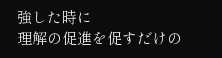強した時に
理解の促進を促すだけの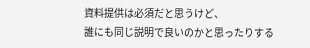資料提供は必須だと思うけど、
誰にも同じ説明で良いのかと思ったりする